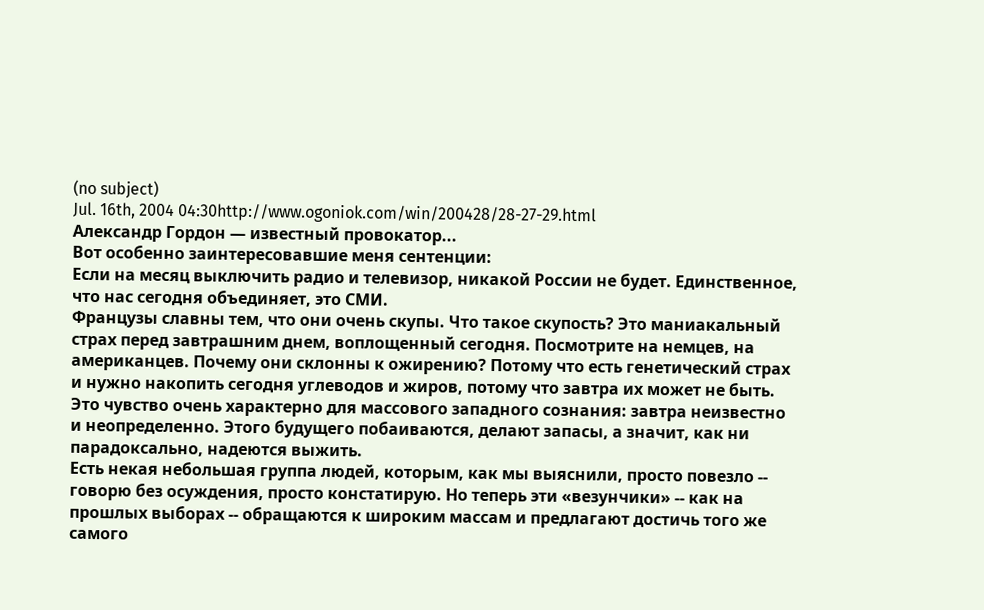(no subject)
Jul. 16th, 2004 04:30http://www.ogoniok.com/win/200428/28-27-29.html
Александр Гордон — известный провокатор...
Вот особенно заинтересовавшие меня сентенции:
Если на месяц выключить радио и телевизор, никакой России не будет. Единственное, что нас сегодня объединяет, это СМИ.
Французы славны тем, что они очень скупы. Что такое скупость? Это маниакальный страх перед завтрашним днем, воплощенный сегодня. Посмотрите на немцев, на американцев. Почему они склонны к ожирению? Потому что есть генетический страх и нужно накопить сегодня углеводов и жиров, потому что завтра их может не быть. Это чувство очень характерно для массового западного сознания: завтра неизвестно и неопределенно. Этого будущего побаиваются, делают запасы, а значит, как ни парадоксально, надеются выжить.
Есть некая небольшая группа людей, которым, как мы выяснили, просто повезло -- говорю без осуждения, просто констатирую. Но теперь эти «везунчики» -- как на прошлых выборах -- обращаются к широким массам и предлагают достичь того же самого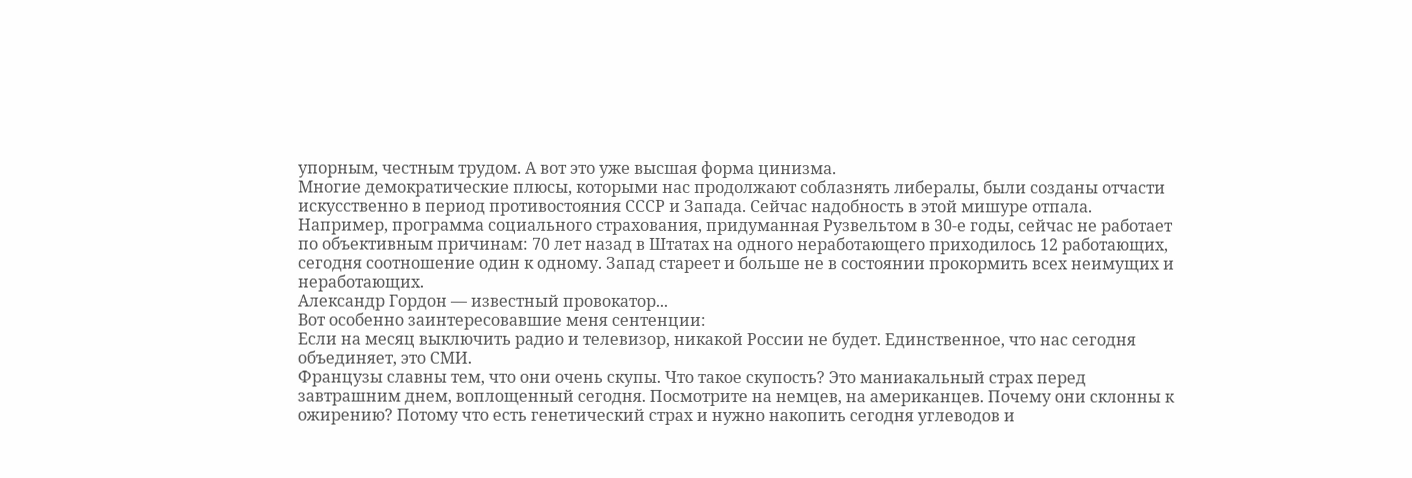упорным, честным трудом. А вот это уже высшая форма цинизма.
Многие демократические плюсы, которыми нас продолжают соблазнять либералы, были созданы отчасти искусственно в период противостояния СССР и Запада. Сейчас надобность в этой мишуре отпала. Например, программа социального страхования, придуманная Рузвельтом в 30-е годы, сейчас не работает по объективным причинам: 70 лет назад в Штатах на одного неработающего приходилось 12 работающих, сегодня соотношение один к одному. Запад стареет и больше не в состоянии прокормить всех неимущих и неработающих.
Александр Гордон — известный провокатор...
Вот особенно заинтересовавшие меня сентенции:
Если на месяц выключить радио и телевизор, никакой России не будет. Единственное, что нас сегодня объединяет, это СМИ.
Французы славны тем, что они очень скупы. Что такое скупость? Это маниакальный страх перед завтрашним днем, воплощенный сегодня. Посмотрите на немцев, на американцев. Почему они склонны к ожирению? Потому что есть генетический страх и нужно накопить сегодня углеводов и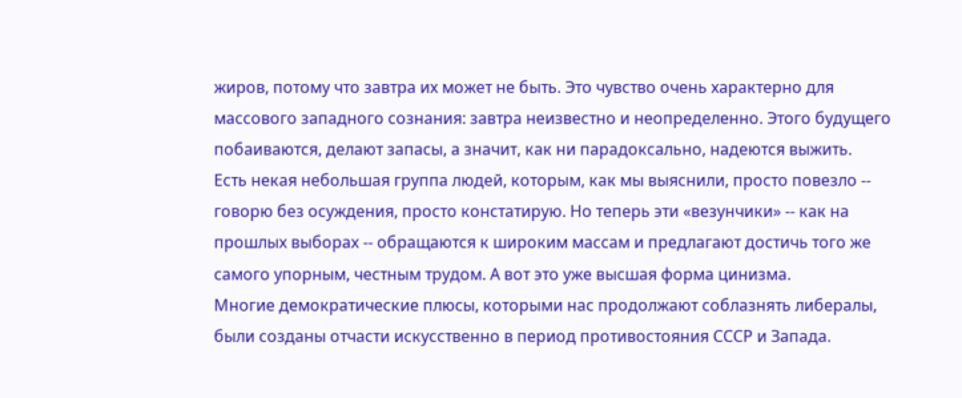жиров, потому что завтра их может не быть. Это чувство очень характерно для массового западного сознания: завтра неизвестно и неопределенно. Этого будущего побаиваются, делают запасы, а значит, как ни парадоксально, надеются выжить.
Есть некая небольшая группа людей, которым, как мы выяснили, просто повезло -- говорю без осуждения, просто констатирую. Но теперь эти «везунчики» -- как на прошлых выборах -- обращаются к широким массам и предлагают достичь того же самого упорным, честным трудом. А вот это уже высшая форма цинизма.
Многие демократические плюсы, которыми нас продолжают соблазнять либералы, были созданы отчасти искусственно в период противостояния СССР и Запада.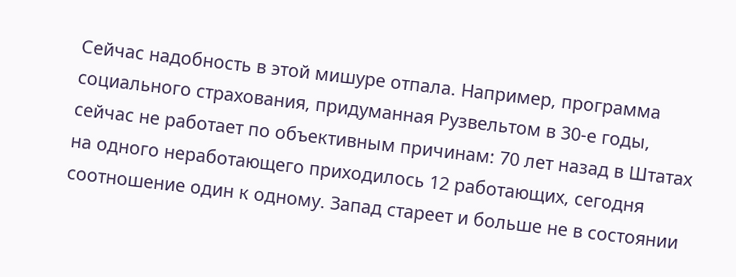Сейчас надобность в этой мишуре отпала. Например, программа социального страхования, придуманная Рузвельтом в 30-е годы, сейчас не работает по объективным причинам: 70 лет назад в Штатах на одного неработающего приходилось 12 работающих, сегодня соотношение один к одному. Запад стареет и больше не в состоянии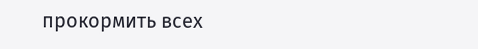прокормить всех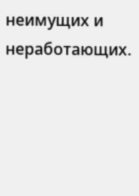неимущих и неработающих.